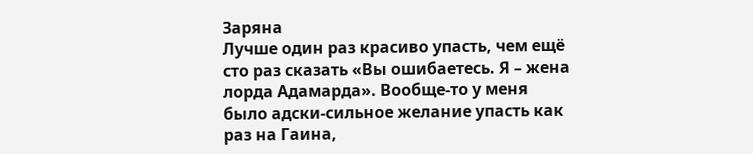Заряна
Лучше один раз красиво упасть, чем ещё сто раз сказать «Вы ошибаетесь. Я – жена лорда Адамарда». Вообще-то у меня было адски-сильное желание упасть как раз на Гаина,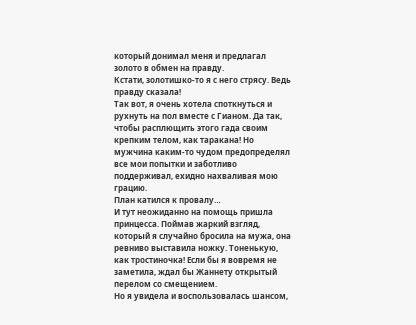который донимал меня и предлагал золото в обмен на правду.
Кстати, золотишко-то я с него стрясу. Ведь правду сказала!
Так вот, я очень хотела споткнуться и рухнуть на пол вместе с Гианом. Да так, чтобы расплющить этого гада своим крепким телом, как таракана! Но мужчина каким-то чудом предопределял все мои попытки и заботливо поддерживал, ехидно нахваливая мою грацию.
План катился к провалу…
И тут неожиданно на помощь пришла принцесса. Поймав жаркий взгляд, который я случайно бросила на мужа, она ревниво выставила ножку. Тоненькую, как тростиночка! Если бы я вовремя не заметила, ждал бы Жаннету открытый перелом со смещением.
Но я увидела и воспользовалась шансом,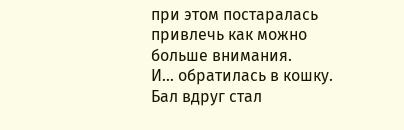при этом постаралась привлечь как можно больше внимания.
И… обратилась в кошку.
Бал вдруг стал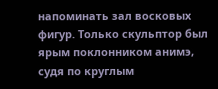напоминать зал восковых фигур. Только скульптор был ярым поклонником анимэ, судя по круглым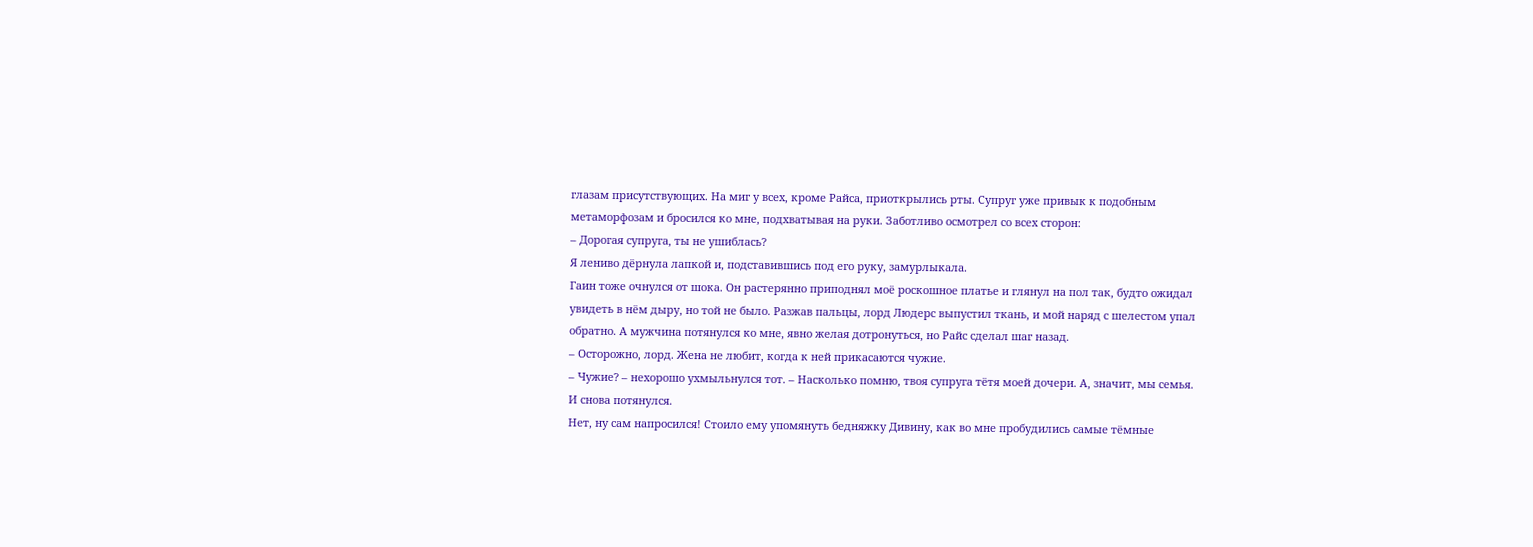глазам присутствующих. На миг у всех, кроме Райса, приоткрылись рты. Супруг уже привык к подобным метаморфозам и бросился ко мне, подхватывая на руки. Заботливо осмотрел со всех сторон:
– Дорогая супруга, ты не ушиблась?
Я лениво дёрнула лапкой и, подставившись под его руку, замурлыкала.
Гаин тоже очнулся от шока. Он растерянно приподнял моё роскошное платье и глянул на пол так, будто ожидал увидеть в нём дыру, но той не было. Разжав пальцы, лорд Людерс выпустил ткань, и мой наряд с шелестом упал обратно. А мужчина потянулся ко мне, явно желая дотронуться, но Райс сделал шаг назад.
– Осторожно, лорд. Жена не любит, когда к ней прикасаются чужие.
– Чужие? – нехорошо ухмыльнулся тот. – Насколько помню, твоя супруга тётя моей дочери. А, значит, мы семья.
И снова потянулся.
Нет, ну сам напросился! Стоило ему упомянуть бедняжку Дивину, как во мне пробудились самые тёмные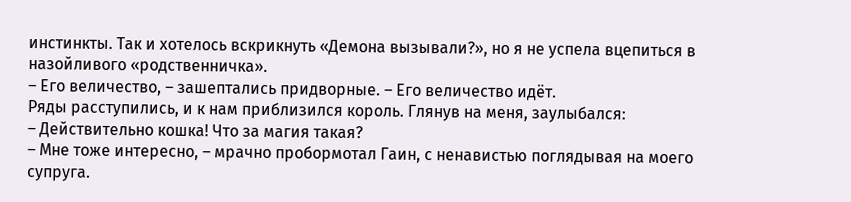инстинкты. Так и хотелось вскрикнуть «Демона вызывали?», но я не успела вцепиться в назойливого «родственничка».
– Его величество, – зашептались придворные. – Его величество идёт.
Ряды расступились, и к нам приблизился король. Глянув на меня, заулыбался:
– Действительно кошка! Что за магия такая?
– Мне тоже интересно, – мрачно пробормотал Гаин, с ненавистью поглядывая на моего супруга.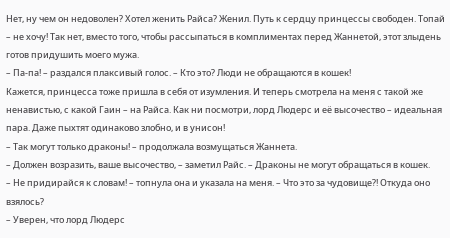Нет, ну чем он недоволен? Хотел женить Райса? Женил. Путь к сердцу принцессы свободен. Топай – не хочу! Так нет, вместо того, чтобы рассыпаться в комплиментах перед Жаннетой, этот злыдень готов придушить моего мужа.
– Па-па! – раздался плаксивый голос. – Кто это? Люди не обращаются в кошек!
Кажется, принцесса тоже пришла в себя от изумления. И теперь смотрела на меня с такой же ненавистью, с какой Гаин – на Райса. Как ни посмотри, лорд Людерс и её высочество – идеальная пара. Даже пыхтят одинаково злобно, и в унисон!
– Так могут только драконы! – продолжала возмущаться Жаннета.
– Должен возразить, ваше высочество, – заметил Райс. – Драконы не могут обращаться в кошек.
– Не придирайся к словам! – топнула она и указала на меня. – Что это за чудовище?! Откуда оно взялось?
– Уверен, что лорд Людерс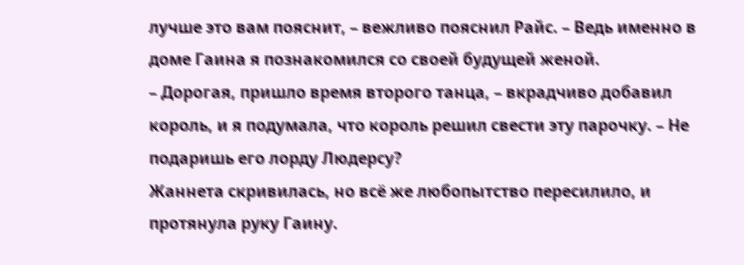лучше это вам пояснит, – вежливо пояснил Райс. – Ведь именно в доме Гаина я познакомился со своей будущей женой.
– Дорогая, пришло время второго танца, – вкрадчиво добавил король, и я подумала, что король решил свести эту парочку. – Не подаришь его лорду Людерсу?
Жаннета скривилась, но всё же любопытство пересилило, и протянула руку Гаину.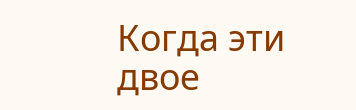Когда эти двое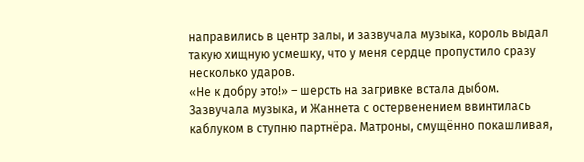направились в центр залы, и зазвучала музыка, король выдал такую хищную усмешку, что у меня сердце пропустило сразу несколько ударов.
«Не к добру это!» – шерсть на загривке встала дыбом.
Зазвучала музыка, и Жаннета с остервенением ввинтилась каблуком в ступню партнёра. Матроны, смущённо покашливая,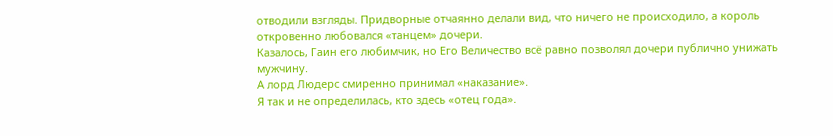отводили взгляды. Придворные отчаянно делали вид, что ничего не происходило, а король откровенно любовался «танцем» дочери.
Казалось, Гаин его любимчик, но Его Величество всё равно позволял дочери публично унижать мужчину.
А лорд Людерс смиренно принимал «наказание».
Я так и не определилась, кто здесь «отец года».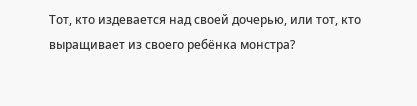Тот, кто издевается над своей дочерью, или тот, кто выращивает из своего ребёнка монстра?